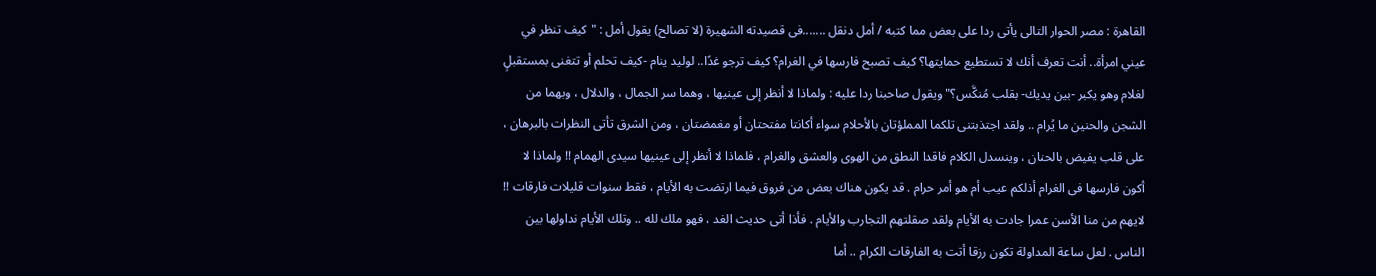القاهرة : مصر الحوار التالى يأتى ردا على بعض مما كتبه / أمل دنقل .......فى قصيدته الشهيرة (لا تصالح) يقول أمل : "كيف تنظر في عيني امرأة.. أنت تعرف أنك لا تستطيع حمايتها؟ كيف تصبح فارسها في الغرام؟ كيف ترجو غدًا.. لوليد ينام -كيف تحلم أو تتغنى بمستقبلٍ لغلام وهو يكبر -بين يديك- بقلب مُنكَّس؟" ويقول صاحبنا ردا عليه : ولماذا لا أنظر إلى عينيها ، وهما سر الجمال ، والدلال ، وبهما من الشجن والحنين ما يُرام .. ولقد اجتذبتنى تلكما المملؤتان بالأحلام سواء أكانتا مفتحتان أو مغمضتان ، ومن الشرق تأتى النظرات بالبرهان ، على قلب يفيض بالحنان ، وينسدل الكلام فاقدا النطق من الهوى والعشق والغرام ، فلماذا لا أنظر إلى عينيها سيدى الهمام !! ولماذا لا أكون فارسها فى الغرام أذلكم عيب أم هو أمر حرام . قد يكون هناك بعض من فروق فيما ارتضت به الأيام ، فقط سنوات قليلات فارقات !! لايهم من منا الأسن عمرا جادت به الأيام ولقد صقلتهم التجارب والأيام . فأذا أتى حديث الغد ، فهو ملك لله .. وتلك الأيام نداولها بين الناس . لعل ساعة المداولة تكون رزقا أتت به الفارقات الكرام .. أما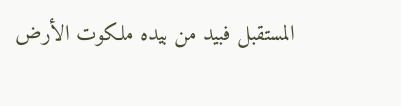المستقبل فبيد من بيده ملكوت الأرض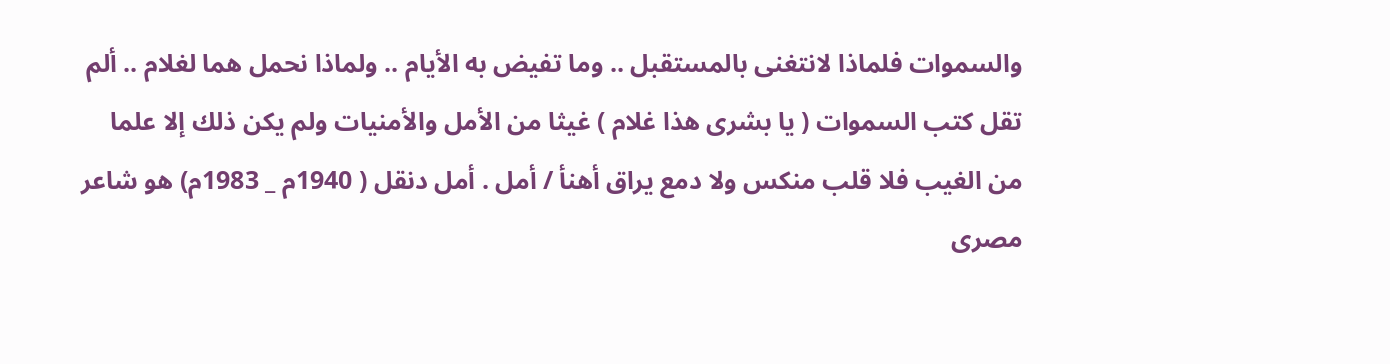والسموات فلماذا لانتغنى بالمستقبل .. وما تفيض به الأيام .. ولماذا نحمل هما لغلام .. ألم تقل كتب السموات ( يا بشرى هذا غلام ) غيثا من الأمل والأمنيات ولم يكن ذلك إلا علما من الغيب فلا قلب منكس ولا دمع يراق أهنأ / أمل . أمل دنقل ( 1940م _ 1983م) هو شاعر مصرى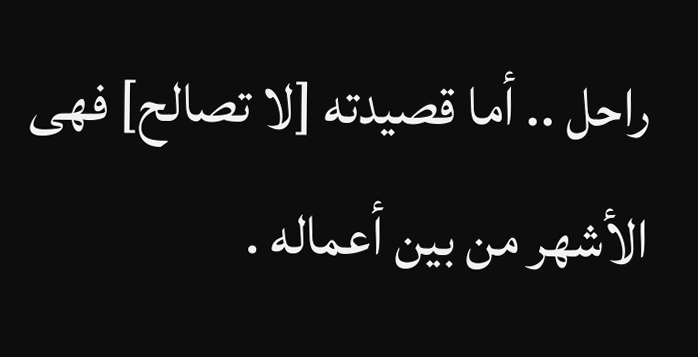راحل .. أما قصيدته [لا تصالح] فهى الأشهر من بين أعماله .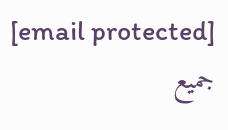[email protected] جميع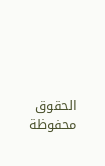الحقوق محفوظة